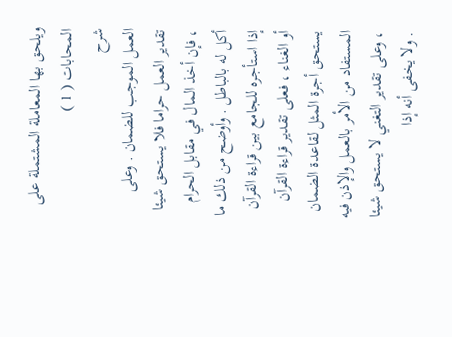ويلحق بها المعاملة المشتملة على المحابات ( 1 )
شرح
العمل الموجب للضمان . وعلى تقدير العمل حراما فلا يستحق شيئا ، فإن أخذ المال في مقابل الحرام أكل له بالباطل . وأوضح من ذلك ما إذا استأجره للجامع بين قراءة القرآن أو الغناء ، فعلى تقدير قراءة القرآن يستحق أجرة المثل لقاعدة الضمان المستفاد من الأمر بالعمل والإذن فيه ، وعلى تقدير التغني لا يستحق شيئا . ولا يخفى أنه إذا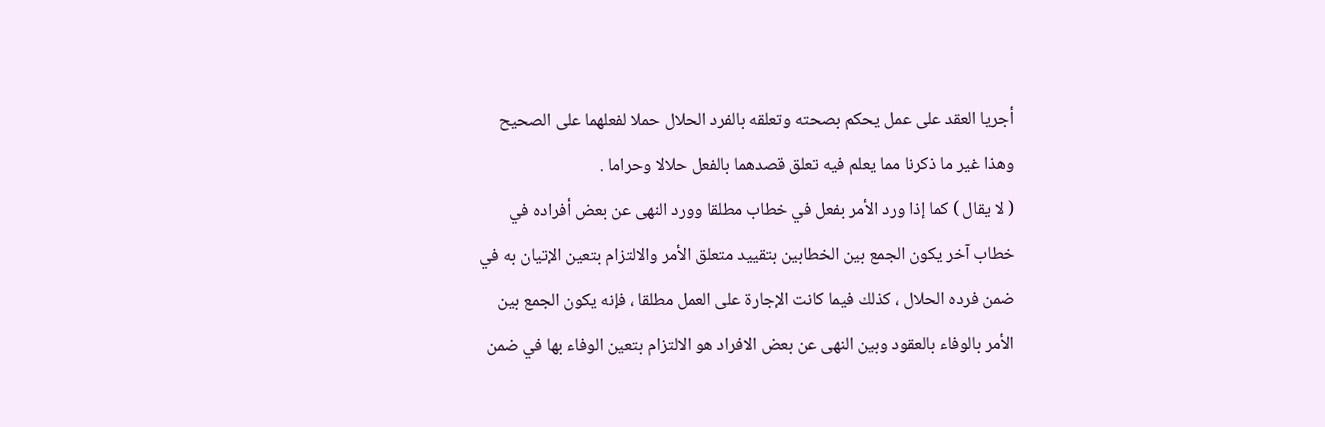أجريا العقد على عمل يحكم بصحته وتعلقه بالفرد الحلال حملا لفعلهما على الصحيح وهذا غير ما ذكرنا مما يعلم فيه تعلق قصدهما بالفعل حلالا وحراما .
( لا يقال ) كما إذا ورد الأمر بفعل في خطاب مطلقا وورد النهى عن بعض أفراده في خطاب آخر يكون الجمع بين الخطابين بتقييد متعلق الأمر والالتزام بتعين الإتيان به في ضمن فرده الحلال ، كذلك فيما كانت الإجارة على العمل مطلقا ، فإنه يكون الجمع بين الأمر بالوفاء بالعقود وبين النهى عن بعض الافراد هو الالتزام بتعين الوفاء بها في ضمن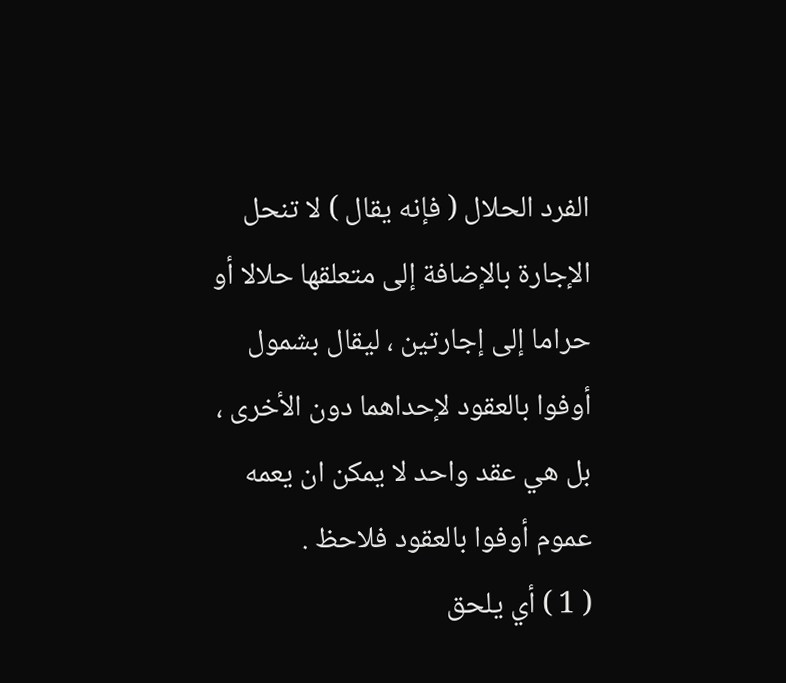الفرد الحلال ( فإنه يقال ) لا تنحل الإجارة بالإضافة إلى متعلقها حلالا أو حراما إلى إجارتين ، ليقال بشمول أوفوا بالعقود لإحداهما دون الأخرى ، بل هي عقد واحد لا يمكن ان يعمه عموم أوفوا بالعقود فلاحظ .
( 1 ) أي يلحق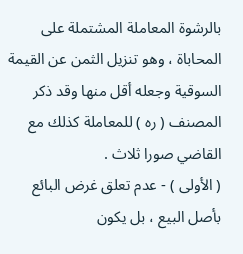بالرشوة المعاملة المشتملة على المحاباة ، وهو تنزيل الثمن عن القيمة السوقية وجعله أقل منها وقد ذكر المصنف ( ره ) للمعاملة كذلك مع القاضي صورا ثلاث .
( الأولى ) - عدم تعلق غرض البائع بأصل البيع ، بل يكون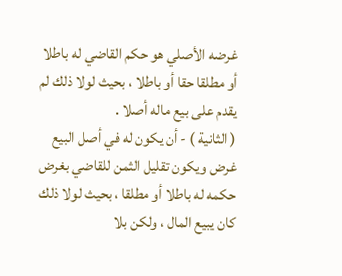غرضه الأصلي هو حكم القاضي له باطلا أو مطلقا حقا أو باطلا ، بحيث لولا ذلك لم يقدم على بيع ماله أصلا .
( الثانية ) - أن يكون له في أصل البيع غرض ويكون تقليل الثمن للقاضي بغرض حكمه له باطلا أو مطلقا ، بحيث لولا ذلك كان يبيع المال ، ولكن بلا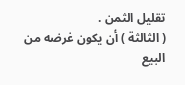تقليل الثمن .
( الثالثة ) أن يكون غرضه من البيع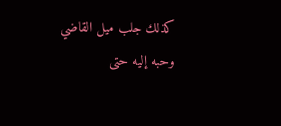كذلك جلب ميل القاضي وحبه إليه حتى